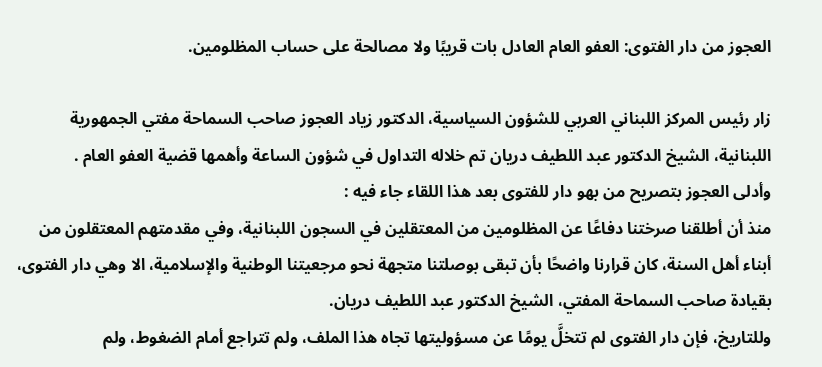العجوز من دار الفتوى: العفو العام العادل بات قريبًا ولا مصالحة على حساب المظلومين.

زار رئيس المركز اللبناني العربي للشؤون السياسية، الدكتور زياد العجوز صاحب السماحة مفتي الجمهورية اللبنانية، الشيخ الدكتور عبد اللطيف دريان تم خلاله التداول في شؤون الساعة وأهمها قضية العفو العام .
وأدلى العجوز بتصريح من بهو دار للفتوى بعد هذا اللقاء جاء فيه :
منذ أن أطلقنا صرختنا دفاعًا عن المظلومين من المعتقلين في السجون اللبنانية، وفي مقدمتهم المعتقلون من أبناء أهل السنة، كان قرارنا واضحًا بأن تبقى بوصلتنا متجهة نحو مرجعيتنا الوطنية والإسلامية، الا وهي دار الفتوى، بقيادة صاحب السماحة المفتي، الشيخ الدكتور عبد اللطيف دريان.
وللتاريخ، فإن دار الفتوى لم تتخلَّ يومًا عن مسؤوليتها تجاه هذا الملف، ولم تتراجع أمام الضغوط، ولم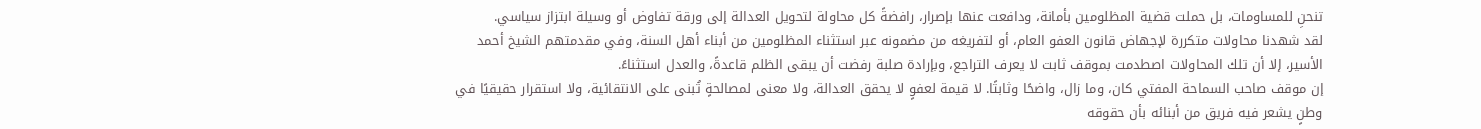تنحنِ للمساومات، بل حملت قضية المظلومين بأمانة، ودافعت عنها بإصرار، رافضةً كل محاولة لتحويل العدالة إلى ورقة تفاوض أو وسيلة ابتزاز سياسي.
لقد شهدنا محاولات متكررة لإجهاض قانون العفو العام، أو لتفريغه من مضمونه عبر استثناء المظلومين من أبناء أهل السنة، وفي مقدمتهم الشيخ أحمد الأسير، إلا أن تلك المحاولات اصطدمت بموقف ثابت لا يعرف التراجع، وبإرادة صلبة رفضت أن يبقى الظلم قاعدةً، والعدل استثناءً.
إن موقف صاحب السماحة المفتي كان، وما زال، واضحًا وثابتًا. لا قيمة لعفوٍ لا يحقق العدالة، ولا معنى لمصالحةٍ تُبنى على الانتقائية، ولا استقرار حقيقيًا في وطنٍ يشعر فيه فريق من أبنائه بأن حقوقه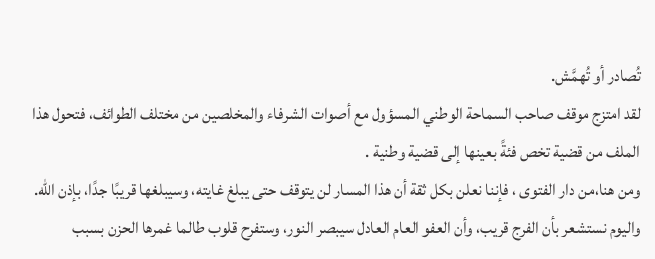تُصادر أو تُهمَّش.
لقد امتزج موقف صاحب السماحة الوطني المسؤول مع أصوات الشرفاء والمخلصين من مختلف الطوائف، فتحول هذا الملف من قضية تخص فئةً بعينها إلى قضية وطنية .
ومن هنا،من دار الفتوى ، فإننا نعلن بكل ثقة أن هذا المسار لن يتوقف حتى يبلغ غايته، وسيبلغها قريبًا جدًا، بإذن الله.
واليوم نستشعر بأن الفرج قريب، وأن العفو العام العادل سيبصر النور، وستفرح قلوب طالما غمرها الحزن بسبب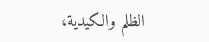الظلم والكيدية،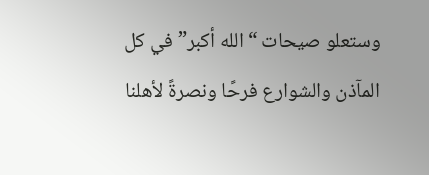وستعلو صيحات “الله أكبر” في كل المآذن والشوارع فرحًا ونصرةً لأهلنا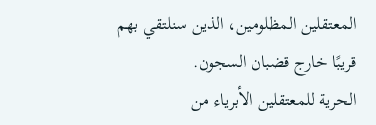المعتقلين المظلومين، الذين سنلتقي بهم قريبًا خارج قضبان السجون.
الحرية للمعتقلين الأبرياء من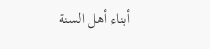أبناء أهل السنة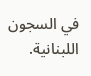في السجون اللبنانية.